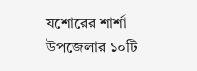যশোরের শার্শা উপজেলার ১০টি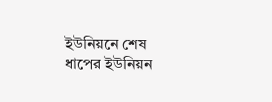ইউনিয়নে শেষ ধাপের ইউনিয়ন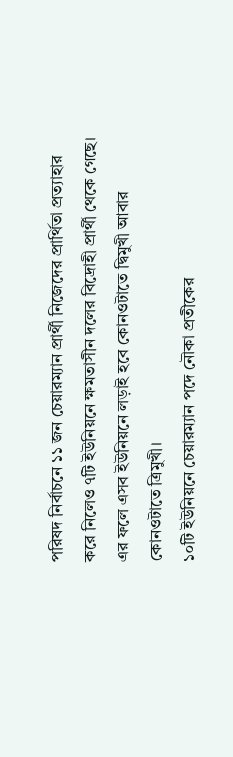পরিষদ নির্বাচনে ১১ জন চেয়ারম্যান প্রার্থী নিজেদের প্রার্থিতা প্রত্যাহার করে নিলেও ৭টি ইউনিয়নে ক্ষমতাসীন দলের বিদ্রোহী প্রার্থী থেকে গেছে। এর ফলে এসব ইউনিয়নে লড়াই হবে কোনওটাতে দ্বিমুখী আবার কোনওটাতে ত্রিমুখী।
১০টি ইউনিয়নে চেয়ারম্যান পদে নৌকা প্রতীকের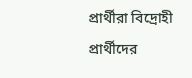প্রার্থীরা বিদ্রোহী প্রার্থীদের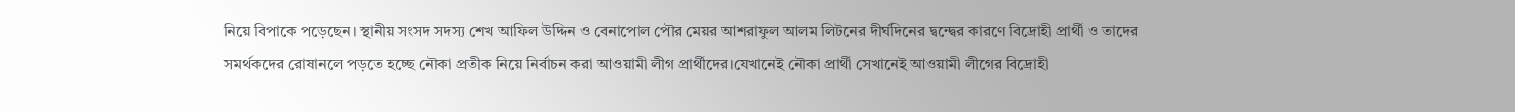নিয়ে বিপাকে পড়েছেন। স্থানীয় সংসদ সদস্য শেখ আফিল উদ্দিন ও বেনাপোল পৌর মেয়র আশরাফুল আলম লিটনের দীর্ঘদিনের দ্বন্দ্বের কারণে বিদ্রোহী প্রার্থী ও তাদের সমর্থকদের রোষানলে পড়তে হচ্ছে নৌকা প্রতীক নিয়ে নির্বাচন করা আওয়ামী লীগ প্রার্থীদের।যেখানেই নৌকা প্রার্থী সেখানেই আওয়ামী লীগের বিদ্রোহী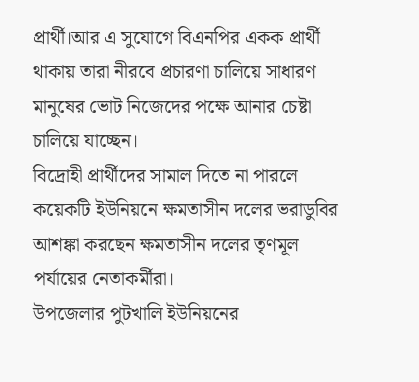প্রার্থী।আর এ সুযোগে বিএনপির একক প্রার্থী থাকায় তারা নীরবে প্রচারণা চালিয়ে সাধারণ মানুষের ভোট নিজেদের পক্ষে আনার চেষ্টা চালিয়ে যাচ্ছেন।
বিদ্রোহী প্রার্থীদের সামাল দিতে না পারলে কয়েকটি ইউনিয়নে ক্ষমতাসীন দলের ভরাডুবির আশঙ্কা করছেন ক্ষমতাসীন দলের তৃণমূল পর্যায়ের নেতাকর্মীরা।
উপজেলার পুটখালি ইউনিয়নের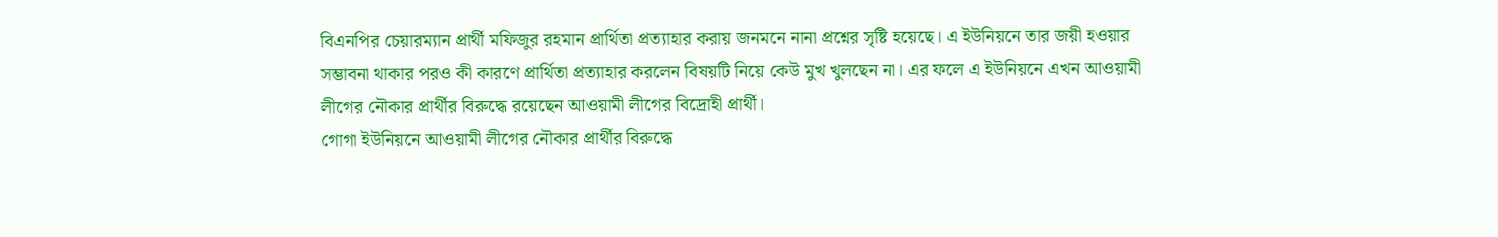বিএনপির চেয়ারম্যান প্রার্থী মফিজুর রহমান প্রার্থিতা প্রত্যাহার করায় জনমনে নানা প্রশ্নের সৃষ্টি হয়েছে। এ ইউনিয়নে তার জয়ী হওয়ার সম্ভাবনা থাকার পরও কী কারণে প্রার্থিতা প্রত্যাহার করলেন বিষয়টি নিয়ে কেউ মুখ খুলছেন না। এর ফলে এ ইউনিয়নে এখন আওয়ামী লীগের নৌকার প্রার্থীর বিরুদ্ধে রয়েছেন আওয়ামী লীগের বিদ্রোহী প্রার্থী।
গোগা ইউনিয়নে আওয়ামী লীগের নৌকার প্রার্থীর বিরুদ্ধে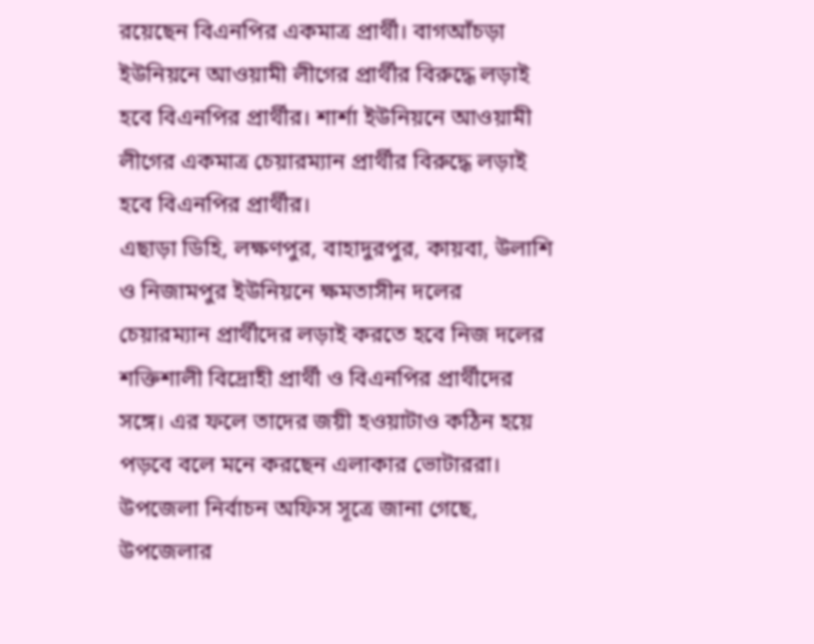রয়েছেন বিএনপির একমাত্র প্রার্থী। বাগআঁচড়া ইউনিয়নে আওয়ামী লীগের প্রার্থীর বিরুদ্ধে লড়াই হবে বিএনপির প্রার্থীর। শার্শা ইউনিয়নে আওয়ামী লীগের একমাত্র চেয়ারম্যান প্রার্থীর বিরুদ্ধে লড়াই হবে বিএনপির প্রার্থীর।
এছাড়া ডিহি, লক্ষণপুর, বাহাদুরপুর, কায়বা, উলাশি ও নিজামপুর ইউনিয়নে ক্ষমতাসীন দলের চেয়ারম্যান প্রার্থীদের লড়াই করতে হবে নিজ দলের শক্তিশালী বিদ্রোহী প্রার্থী ও বিএনপির প্রার্থীদের সঙ্গে। এর ফলে তাদের জয়ী হওয়াটাও কঠিন হয়ে পড়বে বলে মনে করছেন এলাকার ভোটাররা।
উপজেলা নির্বাচন অফিস সূত্রে জানা গেছে, উপজেলার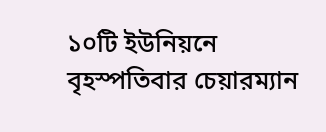১০টি ইউনিয়নে বৃহস্পতিবার চেয়ারম্যান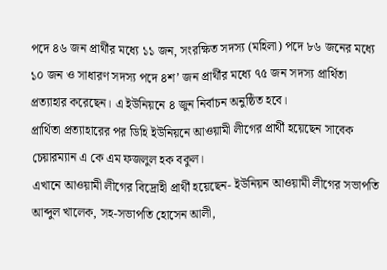পদে ৪৬ জন প্রার্থীর মধ্যে ১১ জন, সংরক্ষিত সদস্য (মহিলা) পদে ৮৬ জনের মধ্যে ১০ জন ও সাধারণ সদস্য পদে ৪শ’ জন প্রার্থীর মধ্যে ৭৫ জন সদস্য প্রার্থিতা প্রত্যাহার করেছেন। এ ইউনিয়নে ৪ জুন নির্বাচন অনুষ্ঠিত হবে।
প্রার্থিতা প্রত্যাহারের পর ডিহি ইউনিয়নে আওয়ামী লীগের প্রার্থী হয়েছেন সাবেক চেয়ারম্যান এ কে এম ফজলুল হক বকুল।
এখানে আওয়ামী লীগের বিদ্রোহী প্রার্থী হয়েছেন- ইউনিয়ন আওয়ামী লীগের সভাপতি আব্দুল খালেক, সহ-সভাপতি হোসেন আলী,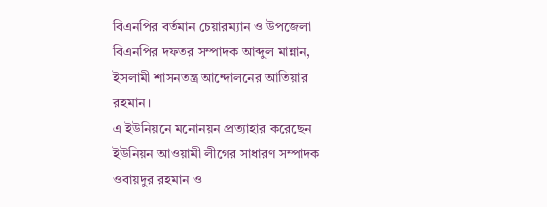বিএনপির বর্তমান চেয়ারম্যান ও উপজেলা বিএনপির দফতর সম্পাদক আব্দুল মান্নান, ইসলামী শাসনতন্ত্র আন্দোলনের আতিয়ার রহমান।
এ ইউনিয়নে মনোনয়ন প্রত্যাহার করেছেন ইউনিয়ন আওয়ামী লীগের সাধারণ সম্পাদক ওবায়দুর রহমান ও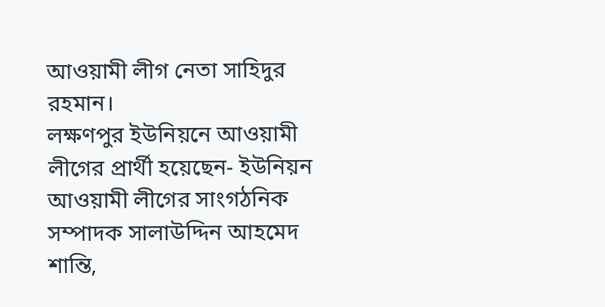আওয়ামী লীগ নেতা সাহিদুর রহমান।
লক্ষণপুর ইউনিয়নে আওয়ামী লীগের প্রার্থী হয়েছেন- ইউনিয়ন আওয়ামী লীগের সাংগঠনিক সম্পাদক সালাউদ্দিন আহমেদ শান্তি,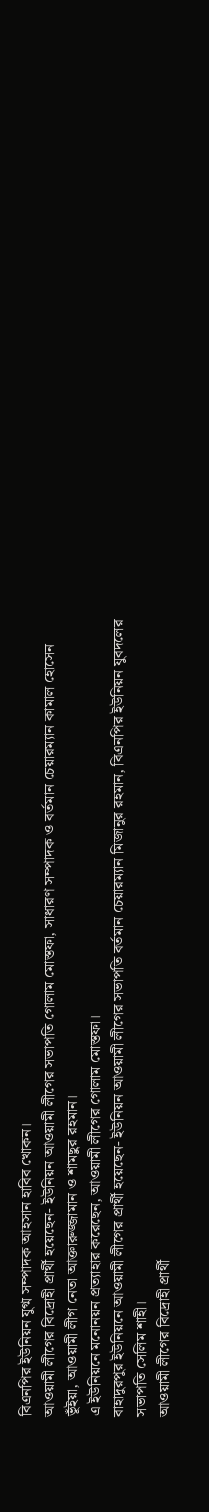বিএনপির ইউনিয়ন যুগ্ম সম্পাদক আহসান হাবিব খোকন।
আওয়ামী লীগের বিদ্রোহী প্রার্থী হয়েছেন- ইউনিয়ন আওয়ামী লীগের সভাপতি গোলাম মোস্তফা, সাধারণ সম্পাদক ও বর্তমান চেয়ারম্যান কামাল হোসেন ভূঁইয়া, আওয়ামী লীগ নেতা আক্তারুজ্জামান ও শামছুর রহমান।
এ ইউনিয়নে মনোনয়ন প্রত্যাহার করেছেন, আওয়ামী লীগের গোলাম মোস্তফা।
বাহাদুরপুর ইউনিয়নে আওয়ামী লীগের প্রার্থী হয়েছেন- ইউনিয়ন আওয়ামী লীগের সভাপতি বর্তমান চেয়ারম্যান মিজানুর রহমান, বিএনপির ইউনিয়ন যুবদলের সভাপতি সেলিম শাহী।
আওয়ামী লীগের বিদ্রোহী প্রার্থী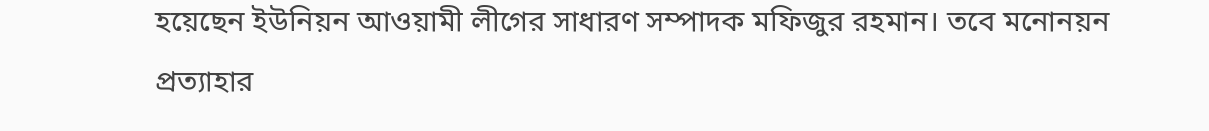হয়েছেন ইউনিয়ন আওয়ামী লীগের সাধারণ সম্পাদক মফিজুর রহমান। তবে মনোনয়ন প্রত্যাহার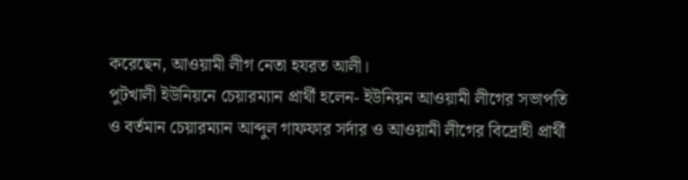করেছেন, আওয়ামী লীগ নেতা হযরত আলী।
পুটখালী ইউনিয়নে চেয়ারম্যান প্রার্থী হলেন- ইউনিয়ন আওয়ামী লীগের সভাপতি ও বর্তমান চেয়ারম্যান আব্দুল গাফফার সর্দার ও আওয়ামী লীগের বিদ্রোহী প্রার্থী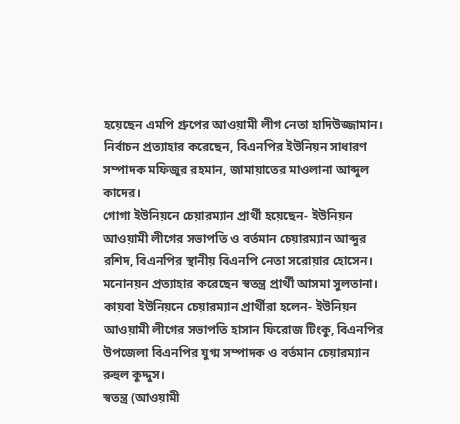হয়েছেন এমপি গ্রুপের আওয়ামী লীগ নেতা হাদিউজ্জামান।
নির্বাচন প্রত্যাহার করেছেন, বিএনপির ইউনিয়ন সাধারণ সম্পাদক মফিজুর রহমান, জামায়াতের মাওলানা আব্দুল কাদের।
গোগা ইউনিয়নে চেয়ারম্যান প্রার্থী হয়েছেন- ইউনিয়ন আওয়ামী লীগের সভাপতি ও বর্তমান চেয়ারম্যান আব্দুর রশিদ, বিএনপির স্থানীয় বিএনপি নেতা সরোয়ার হোসেন।
মনোনয়ন প্রত্যাহার করেছেন স্বতন্ত্র প্রার্থী আসমা সুলতানা।
কায়বা ইউনিয়নে চেয়ারম্যান প্রার্থীরা হলেন- ইউনিয়ন আওয়ামী লীগের সভাপতি হাসান ফিরোজ টিংকু, বিএনপির উপজেলা বিএনপির যুগ্ম সম্পাদক ও বর্তমান চেয়ারম্যান রুহুল কুদ্দুস।
স্বতন্ত্র (আওয়ামী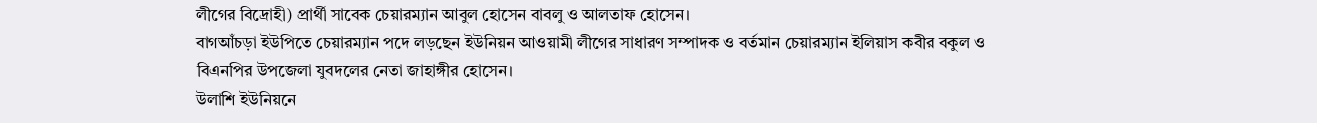লীগের বিদ্রোহী) প্রার্থী সাবেক চেয়ারম্যান আবুল হোসেন বাবলু ও আলতাফ হোসেন।
বাগআঁচড়া ইউপিতে চেয়ারম্যান পদে লড়ছেন ইউনিয়ন আওয়ামী লীগের সাধারণ সম্পাদক ও বর্তমান চেয়ারম্যান ইলিয়াস কবীর বকুল ও বিএনপির উপজেলা যুবদলের নেতা জাহাঙ্গীর হোসেন।
উলাশি ইউনিয়নে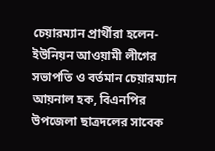চেয়ারম্যান প্রার্থীরা হলেন- ইউনিয়ন আওয়ামী লীগের সভাপতি ও বর্তমান চেয়ারম্যান আয়নাল হক, বিএনপির উপজেলা ছাত্রদলের সাবেক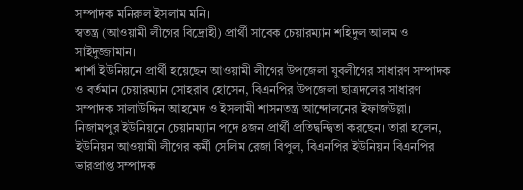সম্পাদক মনিরুল ইসলাম মনি।
স্বতন্ত্র (আওয়ামী লীগের বিদ্রোহী) প্রার্থী সাবেক চেয়ারম্যান শহিদুল আলম ও সাইদুজ্জামান।
শার্শা ইউনিয়নে প্রার্থী হয়েছেন আওয়ামী লীগের উপজেলা যুবলীগের সাধারণ সম্পাদক ও বর্তমান চেয়ারম্যান সোহরাব হোসেন, বিএনপির উপজেলা ছাত্রদলের সাধারণ সম্পাদক সালাউদ্দিন আহমেদ ও ইসলামী শাসনতন্ত্র আন্দোলনের ইফাজউল্লা।
নিজামপুর ইউনিয়নে চেয়ানম্যান পদে ৪জন প্রার্থী প্রতিদ্বন্দ্বিতা করছেন। তারা হলেন, ইউনিয়ন আওয়ামী লীগের কর্মী সেলিম রেজা বিপুল, বিএনপির ইউনিয়ন বিএনপির ভারপ্রাপ্ত সম্পাদক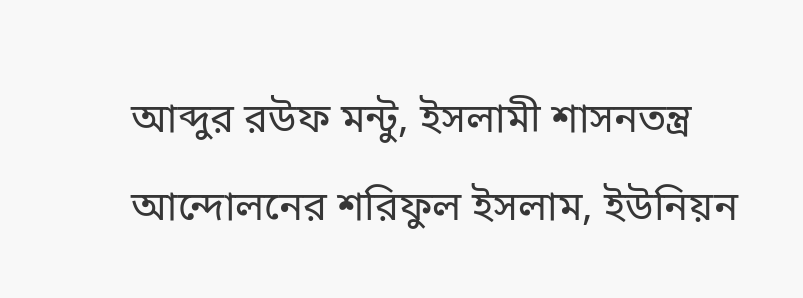আব্দুর রউফ মন্টু, ইসলামী শাসনতন্ত্র আন্দোলনের শরিফুল ইসলাম, ইউনিয়ন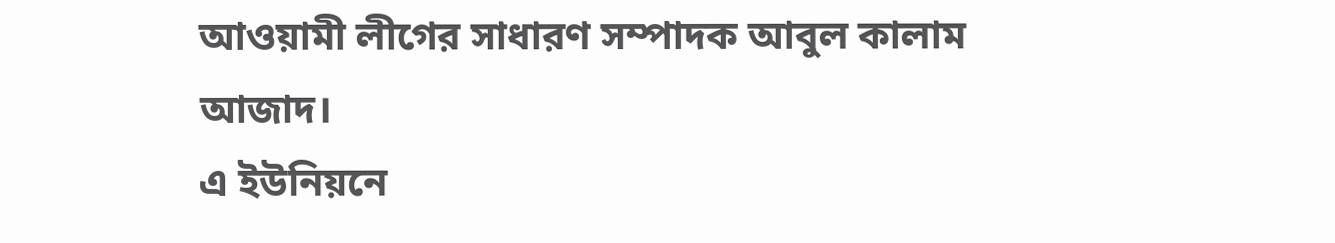আওয়ামী লীগের সাধারণ সম্পাদক আবুল কালাম আজাদ।
এ ইউনিয়নে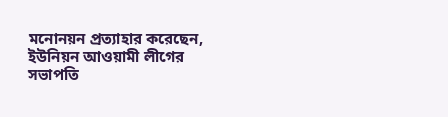মনোনয়ন প্রত্যাহার করেছেন, ইউনিয়ন আওয়ামী লীগের সভাপতি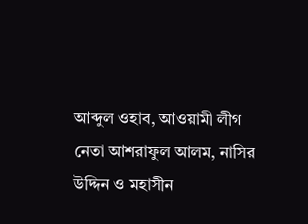আব্দুল ওহাব, আওয়ামী লীগ নেতা আশরাফুল আলম, নাসির উদ্দিন ও মহাসীন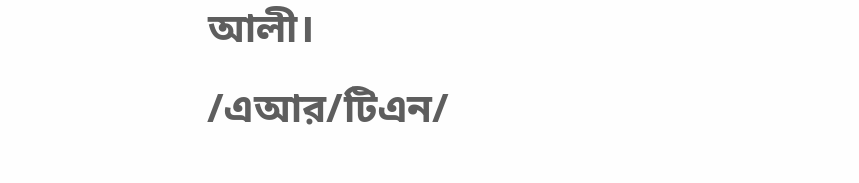আলী।
/এআর/টিএন/